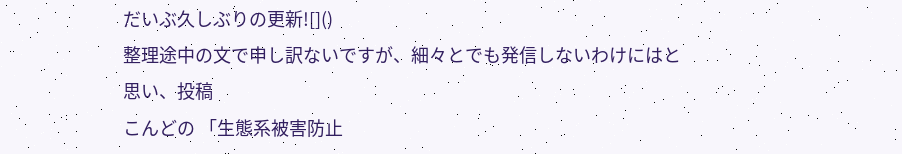だいぶ久しぶりの更新![]()
整理途中の文で申し訳ないですが、細々とでも発信しないわけにはと思い、投稿
こんどの 「生態系被害防止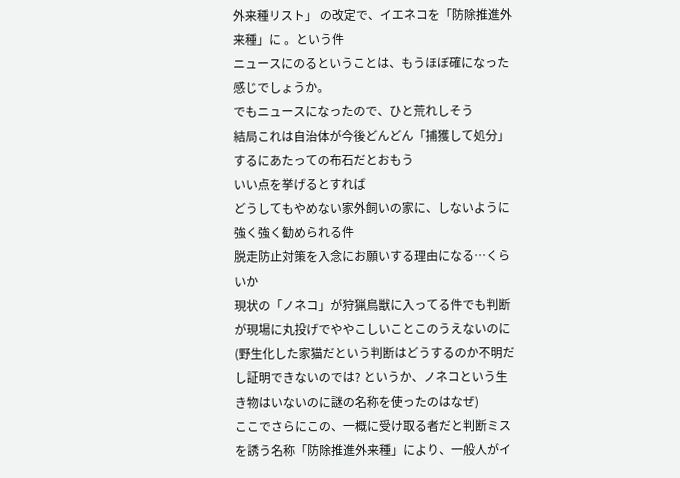外来種リスト」 の改定で、イエネコを「防除推進外来種」に 。という件
ニュースにのるということは、もうほぼ確になった感じでしょうか。
でもニュースになったので、ひと荒れしそう
結局これは自治体が今後どんどん「捕獲して処分」するにあたっての布石だとおもう
いい点を挙げるとすれば
どうしてもやめない家外飼いの家に、しないように強く強く勧められる件
脱走防止対策を入念にお願いする理由になる…くらいか
現状の「ノネコ」が狩猟鳥獣に入ってる件でも判断が現場に丸投げでややこしいことこのうえないのに(野生化した家猫だという判断はどうするのか不明だし証明できないのでは? というか、ノネコという生き物はいないのに謎の名称を使ったのはなぜ)
ここでさらにこの、一概に受け取る者だと判断ミスを誘う名称「防除推進外来種」により、一般人がイ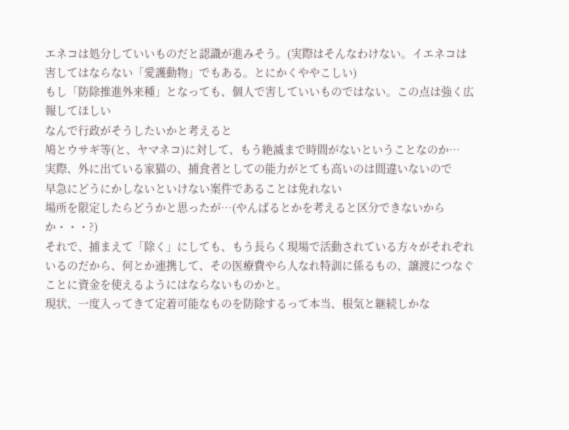エネコは処分していいものだと認識が進みそう。(実際はそんなわけない。イエネコは害してはならない「愛護動物」でもある。とにかくややこしい)
もし「防除推進外来種」となっても、個人で害していいものではない。この点は強く広報してほしい
なんで行政がそうしたいかと考えると
鳩とウサギ等(と、ヤマネコ)に対して、もう絶滅まで時間がないということなのか…
実際、外に出ている家猫の、捕食者としての能力がとても高いのは間違いないので
早急にどうにかしないといけない案件であることは免れない
場所を限定したらどうかと思ったが…(やんばるとかを考えると区分できないからか・・・?)
それで、捕まえて「除く」にしても、もう長らく現場で活動されている方々がそれぞれいるのだから、何とか連携して、その医療費やら人なれ特訓に係るもの、譲渡につなぐことに資金を使えるようにはならないものかと。
現状、一度入ってきて定着可能なものを防除するって本当、根気と継続しかな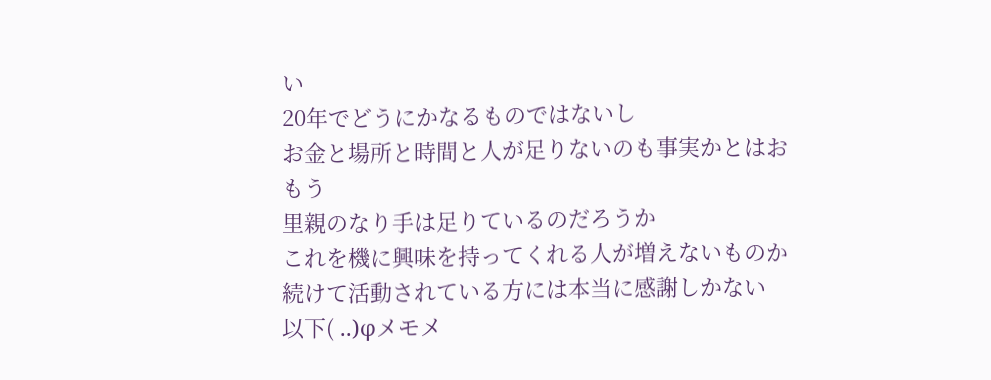い
20年でどうにかなるものではないし
お金と場所と時間と人が足りないのも事実かとはおもう
里親のなり手は足りているのだろうか
これを機に興味を持ってくれる人が増えないものか
続けて活動されている方には本当に感謝しかない
以下( ..)φメモメ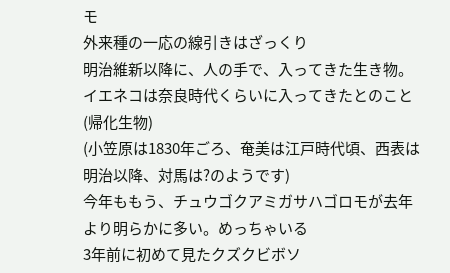モ
外来種の一応の線引きはざっくり
明治維新以降に、人の手で、入ってきた生き物。
イエネコは奈良時代くらいに入ってきたとのこと(帰化生物)
(小笠原は1830年ごろ、奄美は江戸時代頃、西表は明治以降、対馬は?のようです)
今年ももう、チュウゴクアミガサハゴロモが去年より明らかに多い。めっちゃいる
3年前に初めて見たクズクビボソ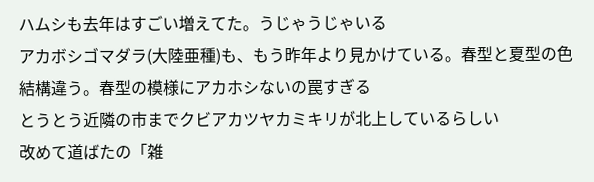ハムシも去年はすごい増えてた。うじゃうじゃいる
アカボシゴマダラ(大陸亜種)も、もう昨年より見かけている。春型と夏型の色結構違う。春型の模様にアカホシないの罠すぎる
とうとう近隣の市までクビアカツヤカミキリが北上しているらしい
改めて道ばたの「雑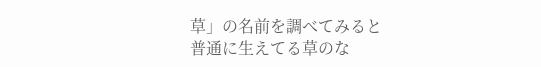草」の名前を調べてみると
普通に生えてる草のな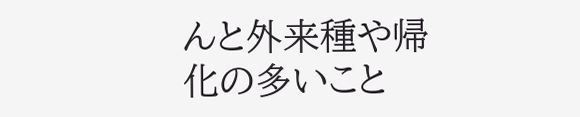んと外来種や帰化の多いこと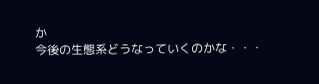か
今後の生態系どうなっていくのかな・・・